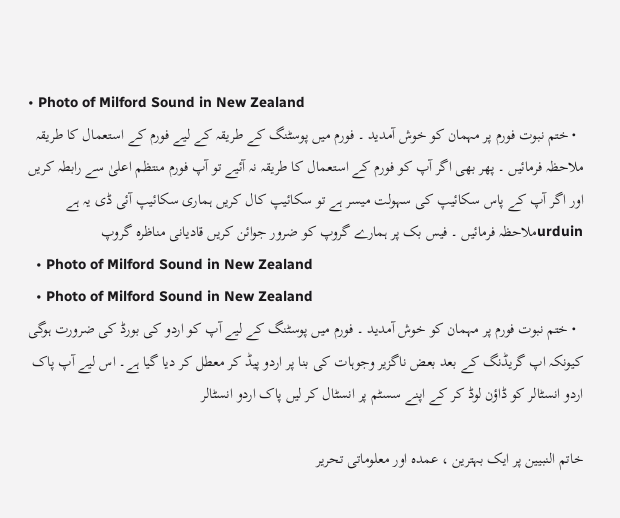• Photo of Milford Sound in New Zealand
  • ختم نبوت فورم پر مہمان کو خوش آمدید ۔ فورم میں پوسٹنگ کے طریقہ کے لیے فورم کے استعمال کا طریقہ ملاحظہ فرمائیں ۔ پھر بھی اگر آپ کو فورم کے استعمال کا طریقہ نہ آئیے تو آپ فورم منتظم اعلیٰ سے رابطہ کریں اور اگر آپ کے پاس سکائیپ کی سہولت میسر ہے تو سکائیپ کال کریں ہماری سکائیپ آئی ڈی یہ ہے urduinملاحظہ فرمائیں ۔ فیس بک پر ہمارے گروپ کو ضرور جوائن کریں قادیانی مناظرہ گروپ
  • Photo of Milford Sound in New Zealand
  • Photo of Milford Sound in New Zealand
  • ختم نبوت فورم پر مہمان کو خوش آمدید ۔ فورم میں پوسٹنگ کے لیے آپ کو اردو کی بورڈ کی ضرورت ہوگی کیونکہ اپ گریڈنگ کے بعد بعض ناگزیر وجوہات کی بنا پر اردو پیڈ کر معطل کر دیا گیا ہے۔ اس لیے آپ پاک اردو انسٹالر کو ڈاؤن لوڈ کر کے اپنے سسٹم پر انسٹال کر لیں پاک اردو انسٹالر

خاتم النبیین پر ایک بہترین ، عمدہ اور معلوماتی تحریر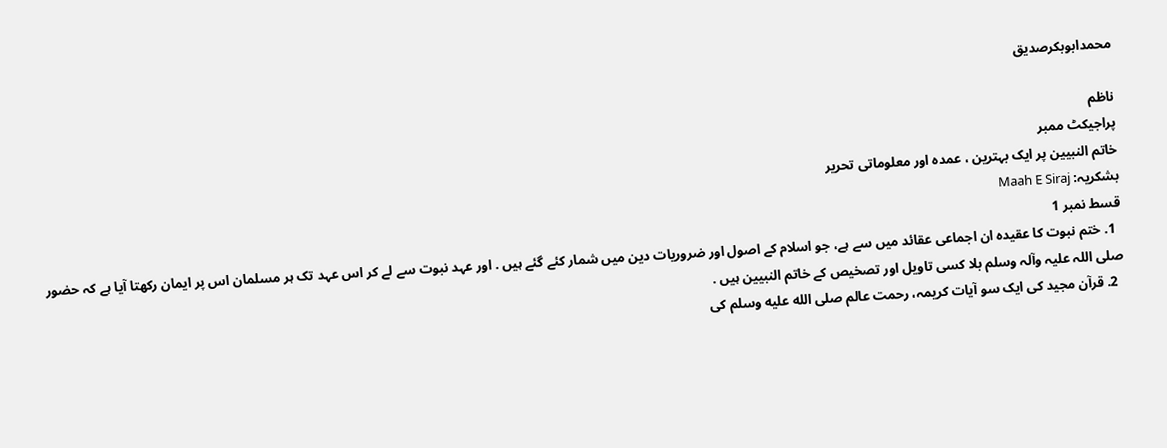محمدابوبکرصدیق

ناظم
پراجیکٹ ممبر
خاتم النبیین پر ایک بہترین ، عمدہ اور معلوماتی تحریر
بشکریہ: Maah E Siraj
قسط نمبر 1
  1. ختم نبوت کا عقیدہ ان اجماعی عقائد میں سے ہے، جو اسلام کے اصول اور ضروریات دین میں شمار کئے گئے ہیں . اور عہد نبوت سے لے کر اس عہد تک ہر مسلمان اس پر ایمان رکھتا آیا ہے کہ حضور صلی اللہ علیہ وآلہ وسلم بلا کسی تاویل اور تصخیص کے خاتم النبیین ہیں .
  2. قرآن مجید کی ایک سو آیات کریمہ، رحمت عالم صلى الله عليه وسلم کی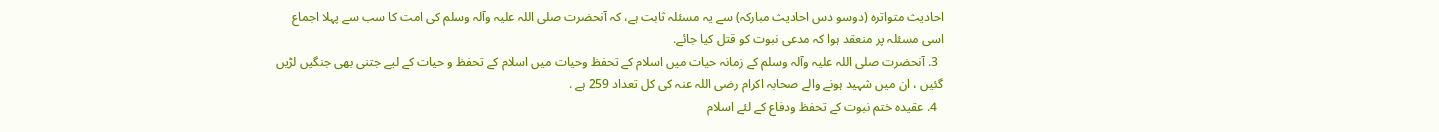احادیث متواترہ (دوسو دس احادیث مبارکہ) سے یہ مسئلہ ثابت ہے، کہ آنحضرت صلی اللہ علیہ وآلہ وسلم کی امت کا سب سے پہلا اجماع اسی مسئلہ پر منعقد ہوا کہ مدعی نبوت کو قتل کیا جائے.
  3. آنحضرت صلی اللہ علیہ وآلہ وسلم کے زمانہ حیات میں اسلام کے تحفظ وحیات میں اسلام کے تحفظ و حیات کے لیے جتنی بھی جنگیں لڑیں گئیں ، ان میں شہید ہونے والے صحابہ اکرام رضی اللہ عنہ کی کل تعداد 259 ہے .
  4. عقیدہ ختم نبوت کے تحفظ ودفاع کے لئے اسلام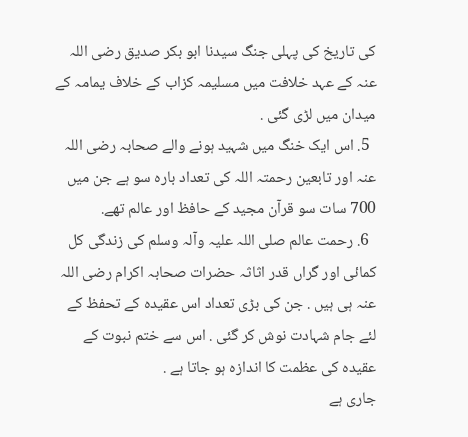کی تاریخ کی پہلی جنگ سیدنا ابو بکر صدیق رضی اللہ عنہ کے عہد خلافت میں مسلیمہ کزاب کے خلاف یمامہ کے میدان میں لڑی گئی .
  5. اس ایک خنگ میں شہید ہونے والے صحابہ رضی اللہ عنہ اور تابعین رحمتہ اللہ کی تعداد بارہ سو ہے جن میں 700 سات سو قرآن مجید کے حافظ اور عالم تھے.
  6. رحمت عالم صلی اللہ علیہ وآلہ وسلم کی زندگی کل کمائی اور گراں قدر اثاثہ حضرات صحابہ اکرام رضی اللہ عنہ ہی ہیں . جن کی بڑی تعداد اس عقیدہ کے تحفظ کے لئے جام شہادت نوش کر گئی . اس سے ختم نبوت کے عقیدہ کی عظمت کا اندازہ ہو جاتا ہے .
جاری ہے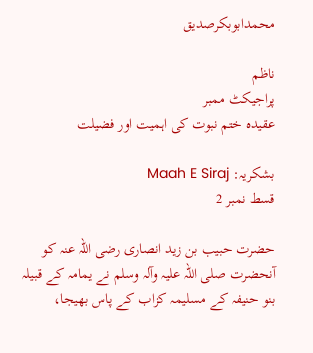محمدابوبکرصدیق

ناظم
پراجیکٹ ممبر
عقیدہ ختم نبوت کی اہمیت اور فضیلت

بشکریہ: Maah E Siraj
قسط نمبر 2

حضرت حبیب بن زید انصاری رضی اللہ عنہ کو آنحضرت صلی اللہ علیہ وآلہ وسلم نے یمامہ کے قبیلہ بنو حنیفہ کے مسلیمہ کزاب کے پاس بھیجا،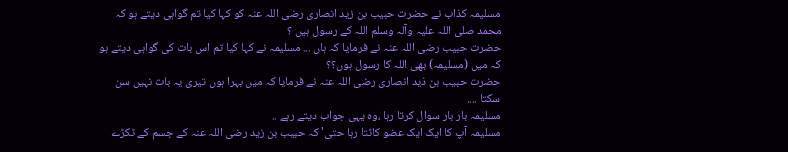مسلیمہ کذاب نے حضرت حبیب بن زید انصاری رضی اللہ عنہ کو کہا کیا تم گواہی دیتے ہو کہ محمد صلی اللہ علیہ وآلہ وسلم اللہ کے رسول ہیں ؟
حضرت حبیب رضی اللہ عنہ نے فرمایا کہ ہاں ... مسلیمہ نے کہا کیا تم اس بات کی گواہی دیتے ہو کہ میں (مسلیمہ) بھی اللہ کا رسول ہوں؟؟
حضرت حبیب بن ذید انصاری رضی اللہ عنہ نے فرمایا کہ میں بہرا ہوں تیری یہ بات نہیں سن سکتا ....
مسلیمہ بار بار سوال کرتا رہا ،وہ یہی جواب دیتے رہے ..
مسلیمہ آپ کا ایک ایک عضو کاٹتا رہا حتی' کہ حبیب بن زید رضی اللہ عنہ کے جسم کے ٹکڑے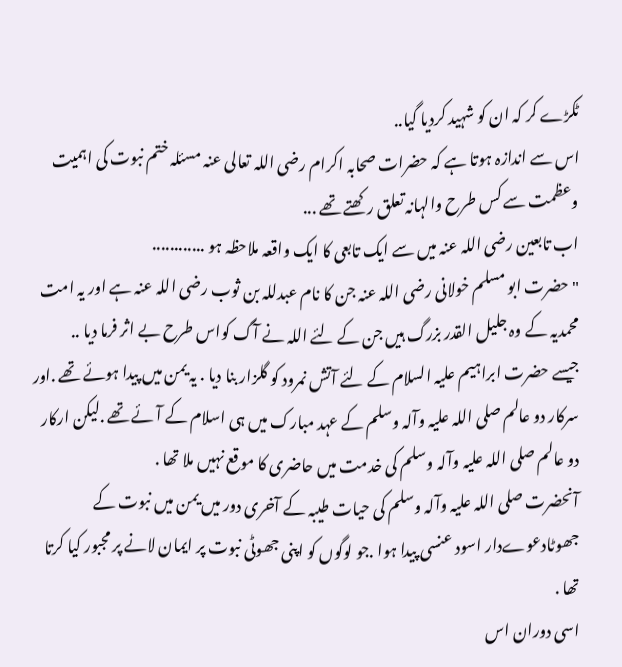ٹکڑے کر کہ ان کو شہید کردیا گیا..
اس سے اندازہ ہوتا ہے کہ حضرات صحابہ اکرام رضی اللہ تعالی عنہ مسئلہ ختم نبوت کی اہمیت وعظمت سے کس طرح والہانہ تعلق رکھتے تھے ...
اب تابعین رضی اللہ عنہ میں سے ایک تابعی کا ایک واقعہ ملاحظہ ہو ............
"حضرت ابو مسلم خولانی رضی اللہ عنہ جن کا نام عبدللہ بن ثوب رضی اللہ عنہ ہے اور یہ امت محمدیہ کے وہ جلیل القدر بزرگ ہیں جن کے لئے اللہ نے آگ کواس طرح بے اثر فرما دیا ..
جیسے حضرت ابراہیم علیہ السلام کے لئے آتش نمرود کو گلزار بنا دیا . یہ یمن میں پیدا ہوئے تھے .اور سرکار دو عالم صلی اللہ علیہ وآلہ وسلم کے عہد مبارک میں ہی اسلام کے آئے تھے .لیکن ارکار دو عالم صلی اللہ علیہ وآلہ وسلم کی خدمت میں حاضری کا موقع نہیں ملا تھا .
آنحضرت صلی اللہ علیہ وآلہ وسلم کی حیات طیبہ کے آخری دور میں یمن میں نبوت کے جھوٹادعوےدار اسود عنسی پیدا ہوا .جو لوگوں کو اپنی جھوٹی نبوت پر ایمان لانے پر مجبور کیا کرتا تھا .
اسی دوران اس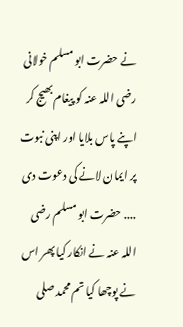نے حضرت ابو مسلم خولانی رضی اللہ عنہ کو پیغام بھیج کر اپنے پاس بلایا اور اپنی نبوت پر ایمان لانے کی دعوت دی .... حضرت ابو مسلم رضی اللہ عنہ نے انکار کیا پھر اس نے پوچھا کیا تم محمد صلی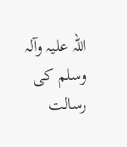اللہ علیہ وآلہ وسلم کی رسالت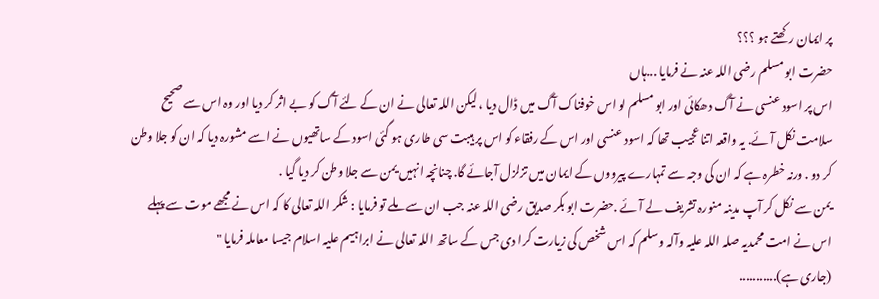پر ایمان رکھتے ہو ؟؟؟
حضرت ابو مسلم رضی اللہ عنہ نے فرمایا ...ہاں
اس پر اسود عنسی نے آگ دھکائی اور ابو مسلم لو اس خوفناک آگ میں ڈال دیا ، لیکن اللہ تعالی نے ان کے لئے آگ کو بے اثر کر دیا اور وہ اس سے صحیح سلامت نکل آئے. یہ واقعہ اتنا عجیب تھا کہ اسود عنسی اور اس کے رفقاء کو اس پر ہیبت سی طاری ہو گئی اسود کے ساتھیوں نے اسے مشورہ دیا کہ ان کو جلا وطن کر دو . ورنہ خطرہ ہے کہ ان کی وجہ سے تمہارے پیرووں کے ایمان میں تزلزل آجائے گا. چنانچہ انہیں یمن سے جلا وطن کر دیا گیا .
یمن سے نکل کر آپ مدینہ منورہ تشریف لے آئے .حضرت ابو بکر صدیق رضی اللہ عنہ جب ان سے ملے تو فرمایا : شکر اللہ تعالی کا کہ اس نے مجھے موت سے پہلے اس نے امت محمدیہ صلہ اللہ علیہ وآلہ وسلم کہ اس شخص کی زیارت کرا دی جس کے ساتھ اللہ تعالی نے ابراہیم علیہ اسلام جیسا معاملہ فرمایا "
(جاری ہے)...........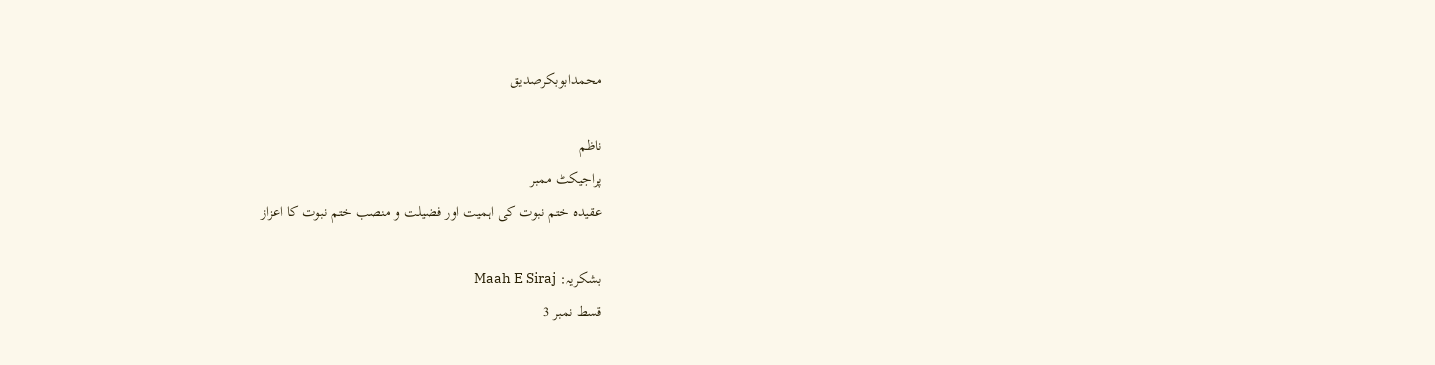محمدابوبکرصدیق

ناظم
پراجیکٹ ممبر
عقیدہ ختم نبوت کی اہمیت اور فضیلت و منصب ختم نبوت کا اعزاز

بشکریہ: Maah E Siraj
قسط نمبر 3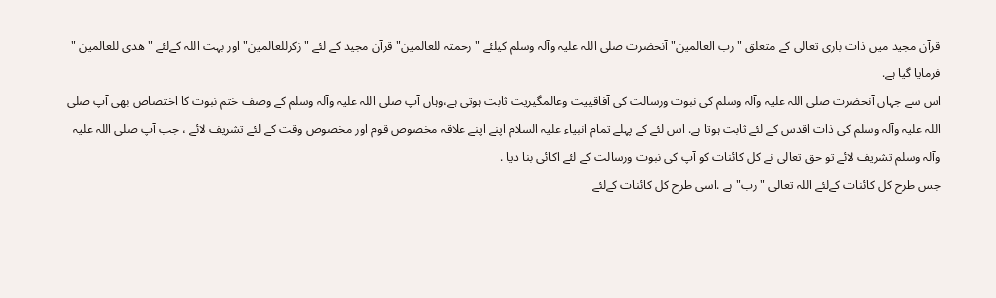قرآن مجید میں ذات باری تعالی کے متعلق "رب العالمین" آنحضرت صلی اللہ علیہ وآلہ وسلم کیلئے "رحمتہ للعالمین" قرآن مجید کے لئے "زکرللعالمین" اور بہت اللہ کےلئے " ھدی للعالمین " فرمایا گیا ہے.
اس سے جہاں آنحضرت صلی اللہ علیہ وآلہ وسلم کی نبوت ورسالت کی آفاقییت وعالمگیریت ثابت ہوتی ہے،وہاں آپ صلی اللہ علیہ وآلہ وسلم کے وصف ختم نبوت کا اختصاص بھی آپ صلی اللہ علیہ وآلہ وسلم کی ذات اقدس کے لئے ثابت ہوتا ہے. اس لئے کے پہلے تمام انبیاء علیہ السلام اپنے اپنے علاقہ مخصوص قوم اور مخصوص وقت کے لئے تشریف لائے ، جب آپ صلی اللہ علیہ وآلہ وسلم تشریف لائے تو حق تعالی نے کل کائنات کو آپ کی نبوت ورسالت کے لئے اکائی بنا دیا .
جس طرح کل کائنات کےلئے اللہ تعالی "رب" ہے .اسی طرح کل کائنات کےلئے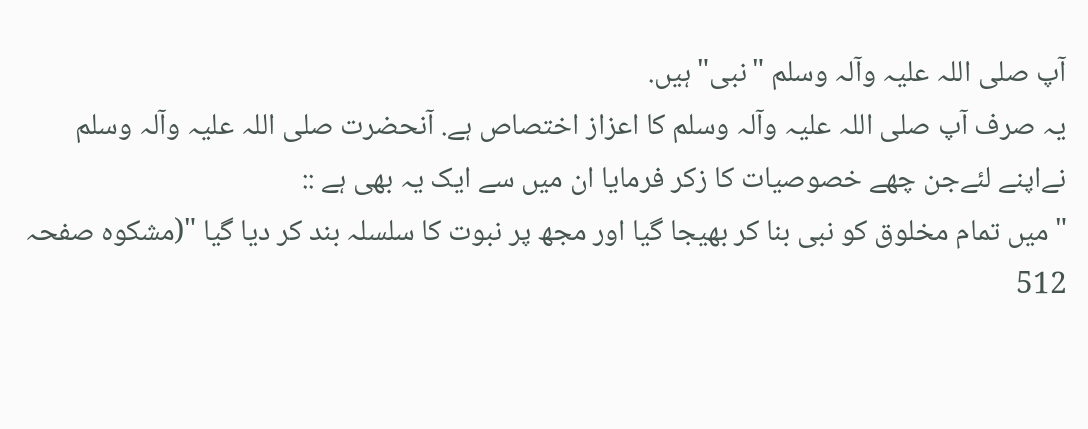آپ صلی اللہ علیہ وآلہ وسلم "نبی" ہیں.
یہ صرف آپ صلی اللہ علیہ وآلہ وسلم کا اعزاز اختصاص ہے. آنحضرت صلی اللہ علیہ وآلہ وسلم نےاپنے لئےجن چھے خصوصیات کا زکر فرمایا ان میں سے ایک یہ بھی ہے ::
"میں تمام مخلوق کو نبی بنا کر بھیجا گیا اور مجھ پر نبوت کا سلسلہ بند کر دیا گیا "(مشکوہ صفحہ 512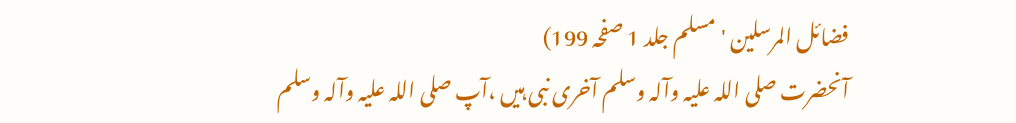فضائل المرسلین 'مسلم جلد 1 صفحہ 199)
آنحضرت صلی اللہ علیہ وآلہ وسلم آخری نبی ہیں ،آپ صلی اللہ علیہ وآلہ وسلم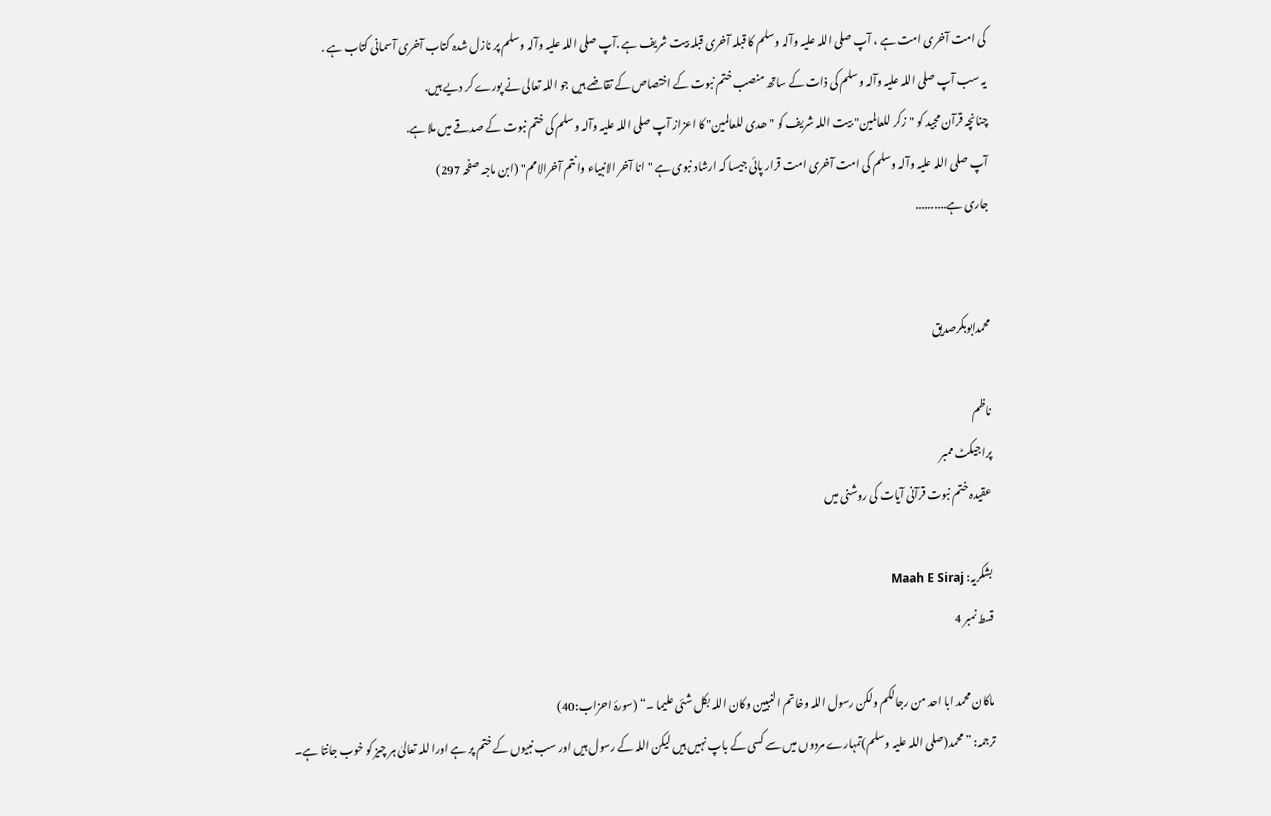کی امت آخری امت ہے ، آپ صلی اللہ علیہ وآلہ وسلم کا قبلہ آخری قبلہ بیت شریف ہے .آپ صلی اللہ علیہ وآلہ وسلم پر نازل شدہ کتاب آخری آسمانی کتاب ہے .
یہ سب آپ صلی اللہ علیہ وآلہ وسلم کی ذات کے ساتھ منصب ختم نبوت کے اختصاص کے تقاضے ہیں جو اللہ تعالی نے پورے کر دیے ہیں.
چنانچہ قرآن مجید کو "زکر للعالمین" بیت اللہ شریف کو "ھدی للعالمین" کا اعزاز آپ صلی اللہ علیہ وآلہ وسلم کی ختم نبوت کے صدقے میں ملا ہے.
آپ صلی اللہ علیہ وآلہ وسلم کی امت آخری امت قرار پائی جیسا کہ ارشاد نبوی ہے "انا آخر الانبیاء وانتم آخرالامم" (ابن ماجہ صفحہ 297)
جاری ہے..........


محمدابوبکرصدیق

ناظم
پراجیکٹ ممبر
عقیدہ ختم نبوت قرآنی آیات کی روشنی میں

بشکریہ: Maah E Siraj
قسط نمبر 4

ماکان محمد ابا احد من رجالکم ولکن رسول اللہ وخاتم النبیین وکان اللہ بکل شئی علیما ۔“ (سورۂ احزاب:40)
ترجمہ: ”محمد(صلی اللہ علیہ وسلم)تمہارے مردوں میں سے کسی کے باپ نہیں ہیں لیکن اللہ کے رسول ہیں اور سب نبیوں کے ختم پر ہے اورا للہ تعالیٰ ہر چیز کو خوب جانتا ہے۔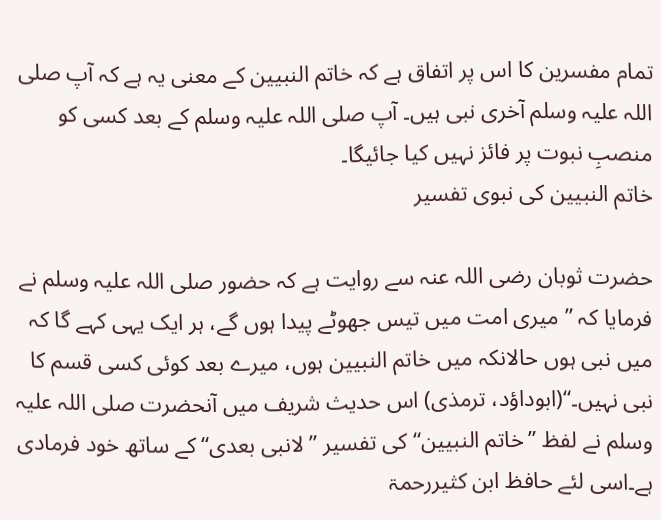تمام مفسرین کا اس پر اتفاق ہے کہ خاتم النبیین کے معنی یہ ہے کہ آپ صلی اللہ علیہ وسلم آخری نبی ہیں۔ آپ صلی اللہ علیہ وسلم کے بعد کسی کو منصبِ نبوت پر فائز نہیں کیا جائیگا۔
خاتم النبیین کی نبوی تفسیر

حضرت ثوبان رضی اللہ عنہ سے روایت ہے کہ حضور صلی اللہ علیہ وسلم نے فرمایا کہ ”میری امت میں تیس جھوٹے پیدا ہوں گے، ہر ایک یہی کہے گا کہ میں نبی ہوں حالانکہ میں خاتم النبیین ہوں، میرے بعد کوئی کسی قسم کا نبی نہیں۔“(ابوداؤد، ترمذی) اس حدیث شریف میں آنحضرت صلی اللہ علیہ وسلم نے لفظ ”خاتم النبیین“ کی تفسیر ”لانبی بعدی“ کے ساتھ خود فرمادی ہے۔اسی لئے حافظ ابن کثیررحمۃ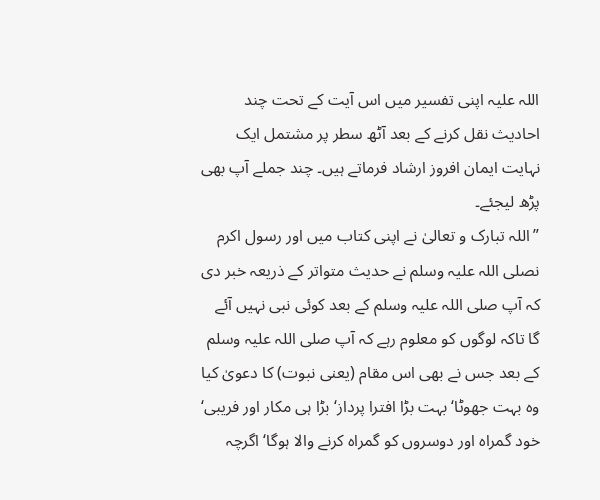اللہ علیہ اپنی تفسیر میں اس آیت کے تحت چند احادیث نقل کرنے کے بعد آٹھ سطر پر مشتمل ایک نہایت ایمان افروز ارشاد فرماتے ہیں۔ چند جملے آپ بھی پڑھ لیجئے۔
”اللہ تبارک و تعالیٰ نے اپنی کتاب میں اور رسول اکرم نصلی اللہ علیہ وسلم نے حدیث متواتر کے ذریعہ خبر دی کہ آپ صلی اللہ علیہ وسلم کے بعد کوئی نبی نہیں آئے گا تاکہ لوگوں کو معلوم رہے کہ آپ صلی اللہ علیہ وسلم کے بعد جس نے بھی اس مقام (یعنی نبوت) کا دعویٰ کیا وہ بہت جھوٹا‘ بہت بڑا افترا پرداز‘ بڑا ہی مکار اور فریبی‘ خود گمراہ اور دوسروں کو گمراہ کرنے والا ہوگا‘ اگرچہ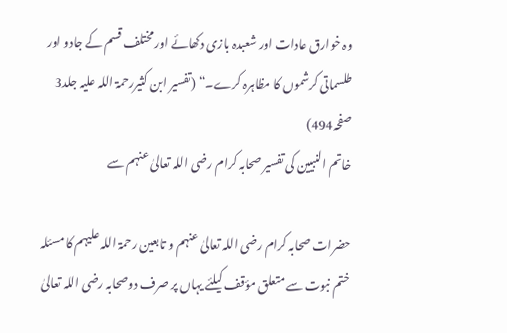وہ خوارق عادات اور شعبدہ بازی دکھائے اور مختلف قسم کے جادو اور طلسماتی کرشموں کا مظاہرہ کرے۔“ (تفسیر ابن کثیررحمۃ اللہ علیہ جلد3 صفحہ494)
خاتم النبیین کی تفسیر صحابہ کرام رضی اللہ تعالیٰ عنہم سے

حضرات صحابہ کرام رضی اللہ تعالیٰ عنہم و تابعین رحمۃ اللہ علیہم کا مسئلہ ختم نبوت سے متعلق مؤقف کیلئے یہاں پر صرف دوصحابہ رضی اللہ تعالیٰ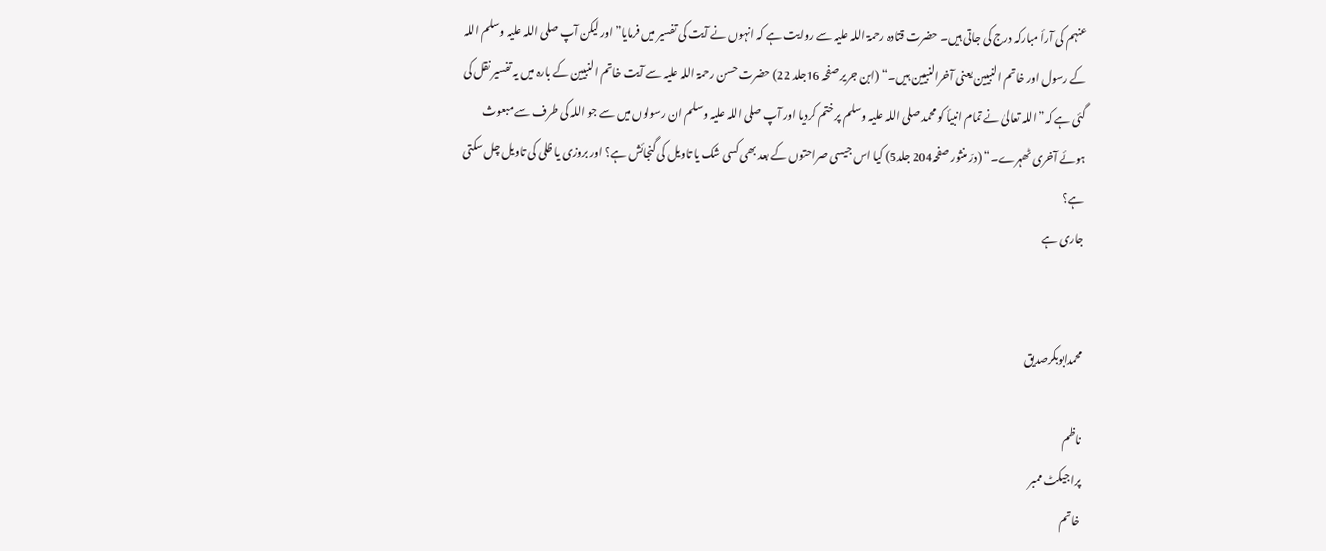عنہم کی آرأ مبارکہ درج کی جاتی ہیں۔ حضرت قتادہ رحمۃ اللہ علیہ سے روایت ہے کہ انہوں نے آیت کی تفسیر میں فرمایا”اور لیکن آپ صلی اللہ علیہ وسلم اللہ کے رسول اور خاتم النبیین یعنی آخرالنبیین ہیں۔“ (ابن جریر صفحہ 16جلد 22) حضرت حسن رحمۃ اللہ علیہ سے آیت خاتم النبیین کے بارہ میں یہ تفسیر نقل کی گئی ہے کہ”اللہ تعالیٰ نے تمام انبیأ کو محمد صلی اللہ علیہ وسلم پر ختم کردیا اور آپ صلی اللہ علیہ وسلم ان رسولوں میں سے جو اللہ کی طرف سے مبعوث ہوئے آخری ٹھہرے۔“ (درّ منثور صفحہ204 جلد5) کیا اس جیسی صراحتوں کے بعد بھی کسی شک یا تاویل کی گنجائش ہے؟ اور بروزی یا ظلی کی تاویل چل سکتی ہے؟
جاری ہے


محمدابوبکرصدیق

ناظم
پراجیکٹ ممبر
خاتم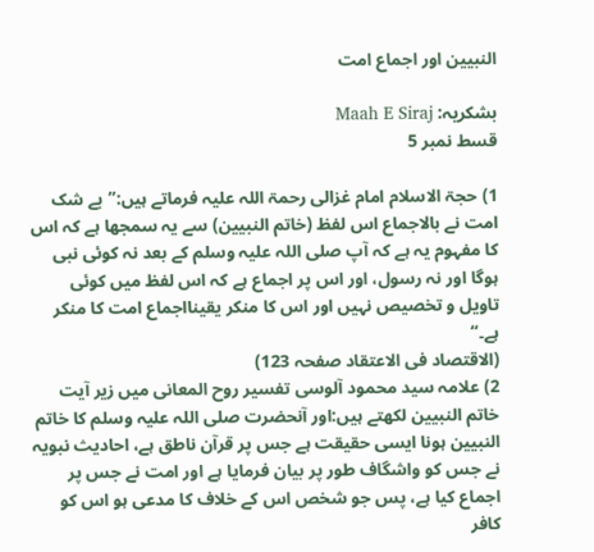النبیین اور اجماع امت

بشکریہ: Maah E Siraj
قسط نمبر 5

1) حجۃ الاسلام امام غزالی رحمۃ اللہ علیہ فرماتے ہیں:”بے شک امت نے بالاجماع اس لفظ (خاتم النبیین) سے یہ سمجھا ہے کہ اس کا مفہوم یہ ہے کہ آپ صلی اللہ علیہ وسلم کے بعد نہ کوئی نبی ہوگا اور نہ رسول، اور اس پر اجماع ہے کہ اس لفظ میں کوئی تاویل و تخصیص نہیں اور اس کا منکر یقینااجماع امت کا منکر ہے۔“
(الاقتصاد فی الاعتقاد صفحہ 123)
2) علامہ سید محمود آلوسی تفسیر روح المعانی میں زیر آیت خاتم النبیین لکھتے ہیں:اور آنحضرت صلی اللہ علیہ وسلم کا خاتم النبیین ہونا ایسی حقیقت ہے جس پر قرآن ناطق ہے، احادیث نبویہ نے جس کو واشگاف طور پر بیان فرمایا ہے اور امت نے جس پر اجماع کیا ہے، پس جو شخص اس کے خلاف کا مدعی ہو اس کو کافر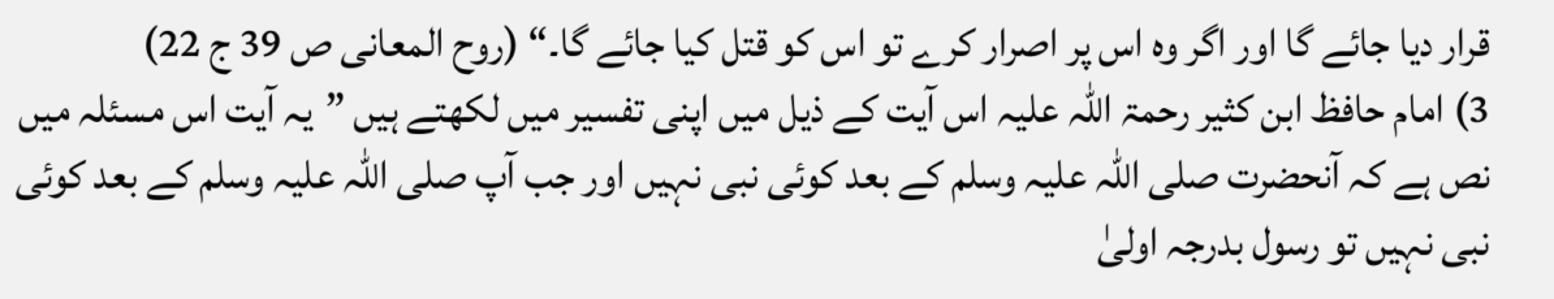قرار دیا جائے گا اور اگر وہ اس پر اصرار کرے تو اس کو قتل کیا جائے گا۔“ (روح المعانی ص 39 ج 22)
3) امام حافظ ابن کثیر رحمۃ اللہ علیہ اس آیت کے ذیل میں اپنی تفسیر میں لکھتے ہیں ”یہ آیت اس مسئلہ میں نص ہے کہ آنحضرت صلی اللہ علیہ وسلم کے بعد کوئی نبی نہیں اور جب آپ صلی اللہ علیہ وسلم کے بعد کوئی نبی نہیں تو رسول بدرجہ اولیٰ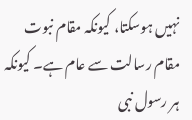نہیں ہوسکتا، کیونکہ مقام نبوت مقام رسالت سے عام ہے۔ کیونکہ ہر رسول نبی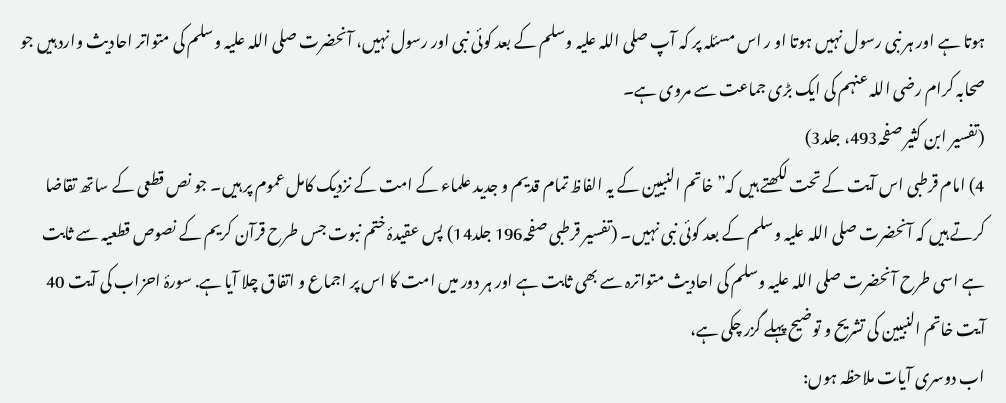ہوتا ہے اور ہر نبی رسول نہیں ہوتا او ر اس مسئلہ پر کہ آپ صلی اللہ علیہ وسلم کے بعد کوئی نبی اور رسول نہیں، آنحضرت صلی اللہ علیہ وسلم کی متواتر احادیث وارد ہیں جو صحابہ کرام رضی اللہ عنہم کی ایک بڑی جماعت سے مروی ہے۔
(تفسیر ابن کثیر صفحہ493، جلد3)
4) امام قرطبی اس آیت کے تحت لکھتے ہیں کہ”خاتم النبیین کے یہ الفاظ تمام قدیم و جدید علماء کے امت کے نزدیک کامل عموم پر ہیں۔ جو نص قطعی کے ساتھ تقاضا کرتے ہیں کہ آنحضرت صلی اللہ علیہ وسلم کے بعد کوئی نبی نہیں۔ (تفسیر قرطبی صفحہ196 جلد14) پس عقیدۂ ختم نبوت جس طرح قرآن کریم کے نصوص قطعیہ سے ثابت ہے اسی طرح آنحضرت صلی اللہ علیہ وسلم کی احادیث متواترہ سے بھی ثابت ہے اور ہر دور میں امت کا اس پر اجماع و اتفاق چلا آیا ہے. سورۂ احزاب کی آیت 40 آیت خاتم النبیین کی تشریح و توضیح پہلے گزر چکی ہے،
اب دوسری آیات ملاحظہ ہوں: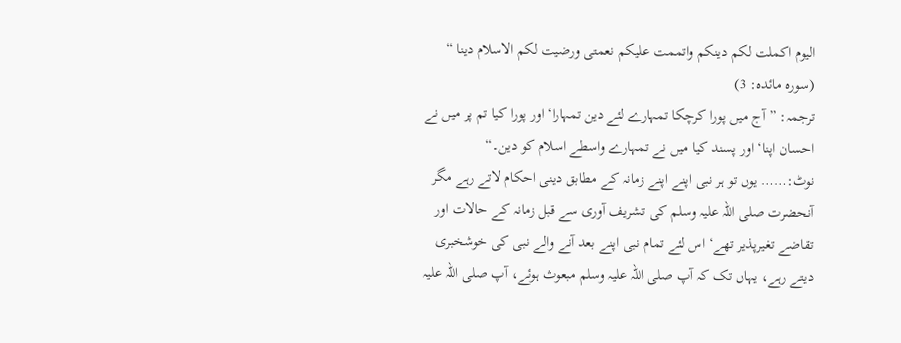الیوم اکملت لکم دینکم واتممت علیکم نعمتی ورضیت لکم الاسلام دینا “ (سورہ مائدہ: 3)
ترجمہ: ”آج میں پورا کرچکا تمہارے لئے دین تمہارا‘ اور پورا کیا تم پر میں نے احسان اپنا‘ اور پسند کیا میں نے تمہارے واسطے اسلام کو دین۔“
نوٹ:…… یوں تو ہر نبی اپنے اپنے زمانہ کے مطابق دینی احکام لاتے رہے مگر آنحضرت صلی اللہ علیہ وسلم کی تشریف آوری سے قبل زمانہ کے حالات اور تقاضے تغیرپذیر تھے‘ اس لئے تمام نبی اپنے بعد آنے والے نبی کی خوشخبری دیتے رہے، یہاں تک کہ آپ صلی اللہ علیہ وسلم مبعوث ہوئے، آپ صلی اللہ علیہ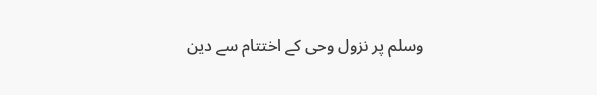وسلم پر نزول وحی کے اختتام سے دین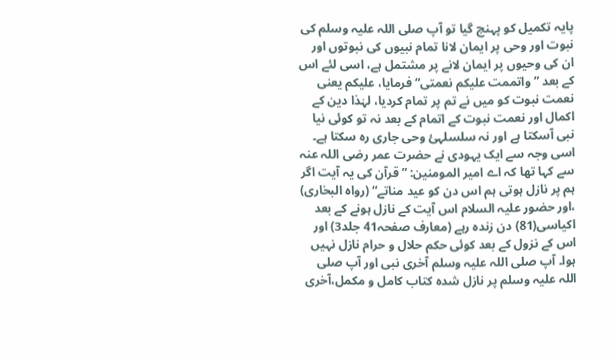پایہ تکمیل کو پہنچ گیا تو آپ صلی اللہ علیہ وسلم کی نبوت اور وحی پر ایمان لانا تمام نبیوں کی نبوتوں اور ان کی وحیوں پر ایمان لانے پر مشتمل ہے، اسی لئے اس کے بعد ”واتممت علیکم نعمتی“ فرمایا، علیکم یعنی نعمت نبوت کو میں نے تم پر تمام کردیا، لہٰذا دین کے اکمال اور نعمت نبوت کے اتمام کے بعد نہ تو کوئی نیا نبی آسکتا ہے اور نہ سلسلہئ وحی جاری رہ سکتا ہے۔ اسی وجہ سے ایک یہودی نے حضرت عمر رضی اللہ عنہ سے کہا تھا کہ اے امیر المومنین: ”قرآن کی یہ آیت اگر ہم پر نازل ہوتی ہم اس دن کو عید مناتے“ (رواہ البخاری) ،اور حضور علیہ السلام اس آیت کے نازل ہونے کے بعد اکیاسی(81) دن زندہ رہے (معارف صفحہ41 جلد3) اور اس کے نزول کے بعد کوئی حکم حلال و حرام نازل نہیں ہوا۔ آپ صلی اللہ علیہ وسلم آخری نبی اور آپ صلی اللہ علیہ وسلم پر نازل شدہ کتاب کامل و مکمل،آخری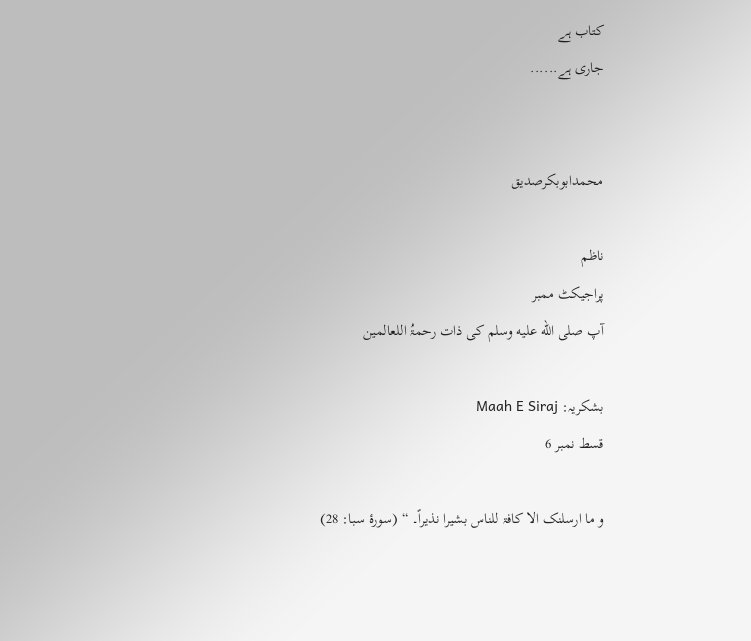کتاب ہے
جاری ہے......


محمدابوبکرصدیق

ناظم
پراجیکٹ ممبر
آپ صلى الله عليه وسلم کی ذات رحمۃُ اللعالمین

بشکریہ: Maah E Siraj
قسط نمبر 6

و ما ارسلنک الا کافۃ للناس بشیرا نذیراً۔ “ (سورۂ سبا: 28)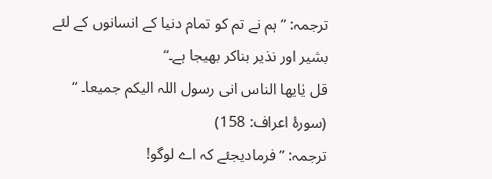ترجمہ: ”ہم نے تم کو تمام دنیا کے انسانوں کے لئے بشیر اور نذیر بناکر بھیجا ہے۔“
قل یٰایھا الناس انی رسول اللہ الیکم جمیعا۔ “ (سورۂ اعراف: 158)
ترجمہ: ”فرمادیجئے کہ اے لوگو!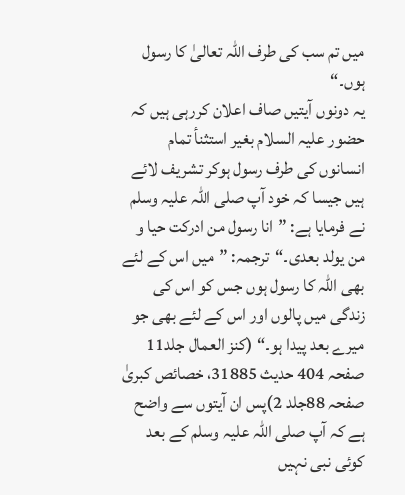میں تم سب کی طرف اللہ تعالیٰ کا رسول ہوں۔“
یہ دونوں آیتیں صاف اعلان کررہی ہیں کہ حضور علیہ السلام بغیر استثنأ تمام انسانوں کی طرف رسول ہوکر تشریف لائے ہیں جیسا کہ خود آپ صلی اللہ علیہ وسلم نے فرمایا ہے: ”انا رسول من ادرکت حیا و من یولد بعدی۔“ترجمہ: ”میں اس کے لئے بھی اللہ کا رسول ہوں جس کو اس کی زندگی میں پالوں اور اس کے لئے بھی جو میرے بعد پیدا ہو۔“ (کنز العمال جلد11 صفحہ 404 حدیث 31885، خصائص کبریٰ صفحہ 88جلد 2)پس ان آیتوں سے واضح ہے کہ آپ صلی اللہ علیہ وسلم کے بعد کوئی نبی نہیں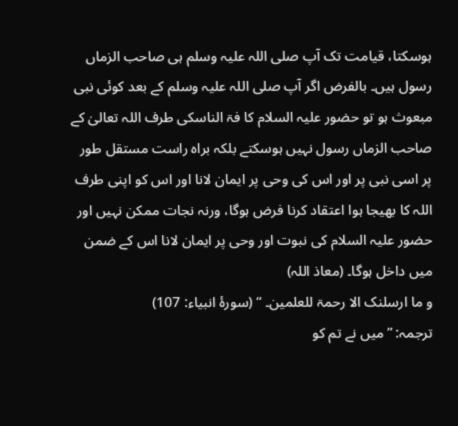ہوسکتا، قیامت تک آپ صلی اللہ علیہ وسلم ہی صاحب الزماں رسول ہیں۔ بالفرض اگر آپ صلی اللہ علیہ وسلم کے بعد کوئی نبی مبعوث ہو تو حضور علیہ السلام کا فۃ الناسکی طرف اللہ تعالیٰ کے صاحب الزماں رسول نہیں ہوسکتے بلکہ براہ راست مستقل طور پر اسی نبی پر اور اس کی وحی پر ایمان لانا اور اس کو اپنی طرف اللہ کا بھیجا ہوا اعتقاد کرنا فرض ہوگا، ورنہ نجات ممکن نہیں اور حضور علیہ السلام کی نبوت اور وحی پر ایمان لانا اس کے ضمن میں داخل ہوگا۔ (معاذ اللہ)
و ما ارسلنک الا رحمۃ للعلمین۔ “ (سورۂ انبیاء: 107)
ترجمہ: ”میں نے تم کو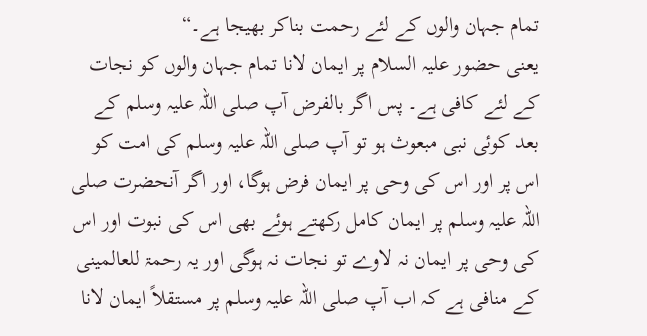تمام جہان والوں کے لئے رحمت بناکر بھیجا ہے۔“
یعنی حضور علیہ السلام پر ایمان لانا تمام جہان والوں کو نجات کے لئے کافی ہے۔ پس اگر بالفرض آپ صلی اللہ علیہ وسلم کے بعد کوئی نبی مبعوث ہو تو آپ صلی اللہ علیہ وسلم کی امت کو اس پر اور اس کی وحی پر ایمان فرض ہوگا، اور اگر آنحضرت صلی اللہ علیہ وسلم پر ایمان کامل رکھتے ہوئے بھی اس کی نبوت اور اس کی وحی پر ایمان نہ لاوے تو نجات نہ ہوگی اور یہ رحمۃ للعالمینی کے منافی ہے کہ اب آپ صلی اللہ علیہ وسلم پر مستقلاً ایمان لانا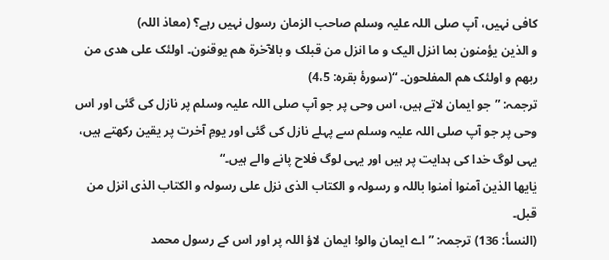کافی نہیں، آپ صلی اللہ علیہ وسلم صاحب الزمان رسول نہیں رہے؟ (معاذ اللہ)
و الذین یؤمنون بما انزل الیک و ما انزل من قبلک و بالآخرۃ ھم یوقنون۔ اولئک علی ھدی من ربھم و اولئک ھم المفلحون۔ “(سورۂ بقرہ: 4،5)
ترجمہ: ”جو ایمان لاتے ہیں، اس وحی پر جو آپ صلی اللہ علیہ وسلم پر نازل کی گئی اور اس وحی پر جو آپ صلی اللہ علیہ وسلم سے پہلے نازل کی گئی اور یومِ آخرت پر یقین رکھتے ہیں، یہی لوگ خدا کی ہدایت پر ہیں اور یہی لوگ فلاح پانے والے ہیں۔“
یٰایھا الذین آمنوا اٰمنوا باللہ و رسولہ و الکتاب الذی نزل علی رسولہ و الکتاب الذی انزل من قبل۔
(النسأ: 136) ترجمہ: ”اے ایمان والو! ایمان لاؤ اللہ پر اور اس کے رسول محمد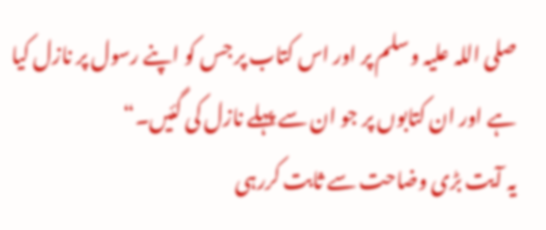صلی اللہ علیہ وسلم پر اور اس کتاب پر جس کو اپنے رسول پر نازل کیا ہے اور ان کتابوں پر جو ان سے پہلے نازل کی گئیں۔“
یہ آیت بڑی وضاحت سے ثابت کررہی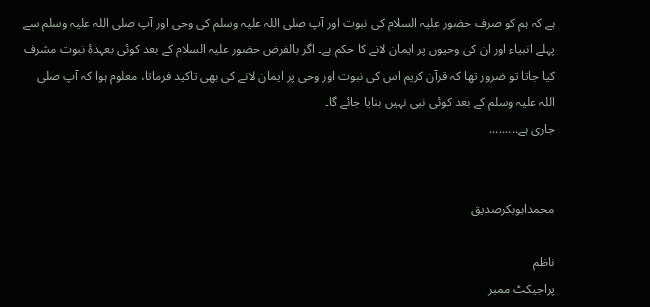ہے کہ ہم کو صرف حضور علیہ السلام کی نبوت اور آپ صلی اللہ علیہ وسلم کی وحی اور آپ صلی اللہ علیہ وسلم سے پہلے انبیاء اور ان کی وحیوں پر ایمان لانے کا حکم ہے۔ اگر بالفرض حضور علیہ السلام کے بعد کوئی بعہدۂ نبوت مشرف کیا جاتا تو ضرور تھا کہ قرآن کریم اس کی نبوت اور وحی پر ایمان لانے کی بھی تاکید فرماتا، معلوم ہوا کہ آپ صلی اللہ علیہ وسلم کے بعد کوئی نبی نہیں بنایا جائے گا۔
جاری ہے.........


محمدابوبکرصدیق

ناظم
پراجیکٹ ممبر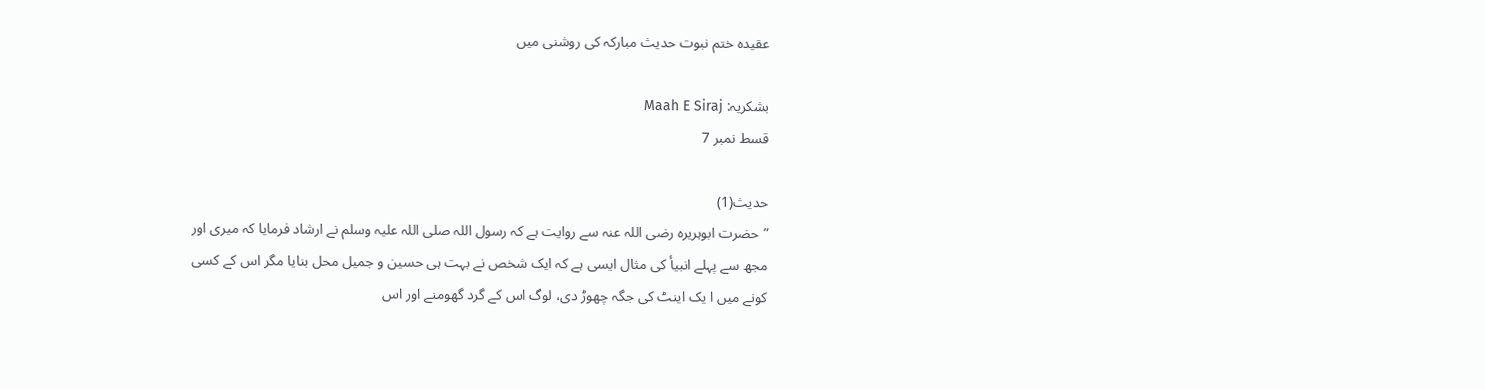عقیدہ ختم نبوت حدیث مبارکہ کی روشنی میں

بشکریہ: Maah E Siraj
قسط نمبر 7

حدیث(1)
”حضرت ابوہریرہ رضی اللہ عنہ سے روایت ہے کہ رسول اللہ صلی اللہ علیہ وسلم نے ارشاد فرمایا کہ میری اور مجھ سے پہلے انبیأ کی مثال ایسی ہے کہ ایک شخص نے بہت ہی حسین و جمیل محل بنایا مگر اس کے کسی کونے میں ا یک اینٹ کی جگہ چھوڑ دی، لوگ اس کے گرد گھومنے اور اس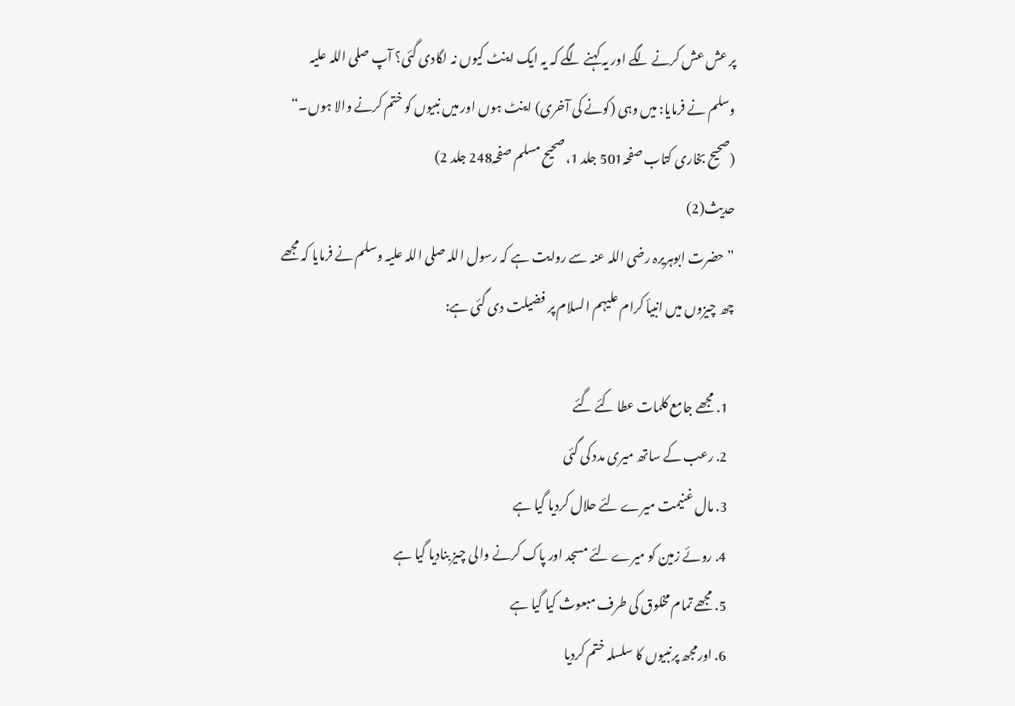پر عش عش کرنے لگے اور یہ کہنے لگے کہ یہ ایک اینٹ کیوں نہ لگادی گئی؟ آپ صلی اللہ علیہ وسلم نے فرمایا: میں وہی (کونے کی آخری) اینٹ ہوں اور میں نبیوں کو ختم کرنے والا ہوں۔“
(صحیح بخاری کتاب صفحہ501 جلد 1، صحیح مسلم صفحہ248 جلد 2)
حدیث(2)
”حضرت ابوہریرہ رضی اللہ عنہ سے روایت ہے کہ رسول اللہ صلی اللہ علیہ وسلم نے فرمایا کہ مجھے چھ چیزوں میں انبیأ کرام علیہم السلام پر فضیلت دی گئی ہے:

  1. مجھے جامع کلمات عطا کئے گئے
  2. رعب کے ساتھ میری مدد کی گئی
  3. مال غنیمت میرے لئے حلال کردیا گیا ہے
  4. روئے زمین کو میرے لئے مسجد اور پاک کرنے والی چیز بنادیا گیا ہے
  5. مجھے تمام مخلوق کی طرف مبعوث کیا گیا ہے
  6. اورمجھ پرنبیوں کا سلسلہ ختم کردیا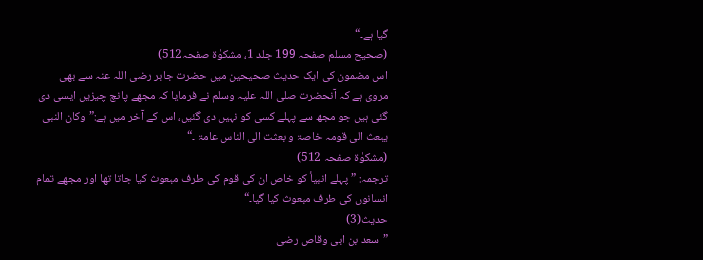گیا ہے۔“
(صحیح مسلم صفحہ 199 جلد 1، مشکوٰۃ صفحہ512)
اس مضمون کی ایک حدیث صحیحین میں حضرت جابر رضی اللہ عنہ سے بھی مروی ہے کہ آنحضرت صلی اللہ علیہ وسلم نے فرمایا کہ مجھے پانچ چیزیں ایسی دی گئی ہیں جو مجھ سے پہلے کسی کو نہیں دی گئیں، اس کے آخر میں ہے:” وکان النبی یبعث الی قومہ خاصۃ و بعثت الی الناس عامۃ ۔“
(مشکوٰۃ صفحہ 512)
ترجمہ: ”پہلے انبیأ کو خاص ان کی قوم کی طرف مبعوث کیا جاتا تھا اور مجھے تمام انسانوں کی طرف مبعوث کیا گیا۔“
حدیث(3)
”سعد بن ابی وقاص رضی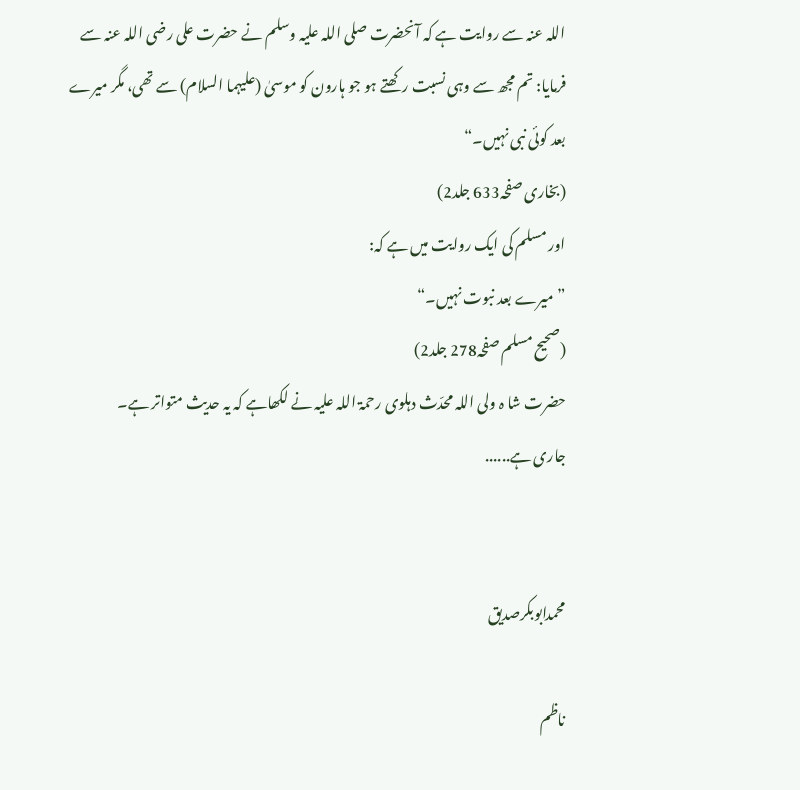اللہ عنہ سے روایت ہے کہ آنحضرت صلی اللہ علیہ وسلم نے حضرت علی رضی اللہ عنہ سے فرمایا: تم مجھ سے وہی نسبت رکھتے ہو جو ہارون کو موسیٰ (علیہما السلام) سے تھی، مگر میرے بعد کوئی نبی نہیں۔“
(بخاری صفحہ633 جلد2)
اور مسلم کی ایک روایت میں ہے کہ:
”میرے بعد نبوت نہیں۔“
(صحیح مسلم صفحہ278 جلد2)
حضرت شا ہ ولی اللہ محدّث دہلوی رحمۃ اللہ علیہ نے لکھاہے کہ یہ حدیث متواتر ہے۔
جاری ہے......


محمدابوبکرصدیق

ناظم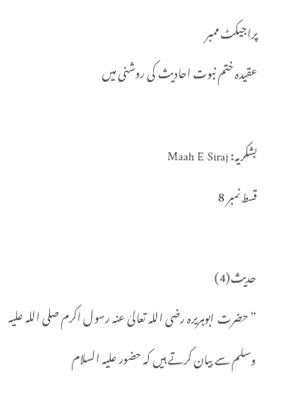پراجیکٹ ممبر
عقیدہ ختم نبوت احادیث کی روشنی میں

بشکریہ: Maah E Siraj
قسط نمبر 8

حدیث(4)
”حضرت ابوہریرہ رضی اللہ تعالیٰ عنہ رسول اکرم صلی اللہ علیہ وسلم سے بیان کرتے ہیں کہ حضور علیہ السلام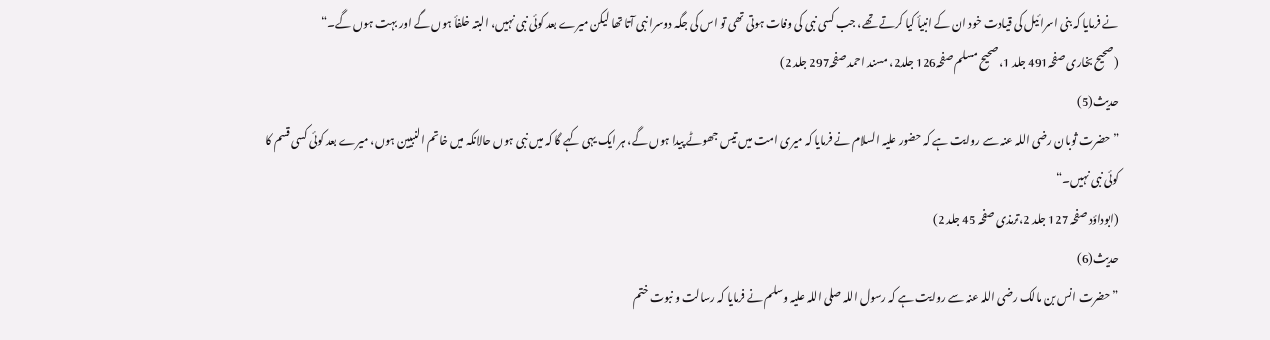نے فرمایا کہ بنی اسرائیل کی قیادت خود ان کے انبیأ کیا کرتے تھے، جب کسی نبی کی وفات ہوتی تھی تو اس کی جگہ دوسرا نبی آتا تھا لیکن میرے بعد کوئی نبی نہیں، البتہ خلفأ ہوں گے اور بہت ہوں گے۔“
(صحیح بخاری صفحہ491 جلد 1، صحیح مسلم صفحہ126 جلد2، مسند احمد صفحہ297 جلد 2)
حدیث(5)
”حضرت ثوبان رضی اللہ عنہ سے روایت ہے کہ حضور علیہ السلام نے فرمایا کہ میری امت میں تیس جھوٹے پیدا ہوں گے، ہر ایک یہی کہے گا کہ میں نبی ہوں حالانکہ میں خاتم النبیین ہوں، میرے بعد کوئی کسی قسم کا کوئی نبی نہیں۔“
(ابوداؤد صفحہ 127 جلد 2،ترمذی صفحہ 45 جلد 2)
حدیث(6)
”حضرت انس بن مالک رضی اللہ عنہ سے روایت ہے کہ رسول اللہ صلی اللہ علیہ وسلم نے فرمایا کہ رسالت و نبوت ختم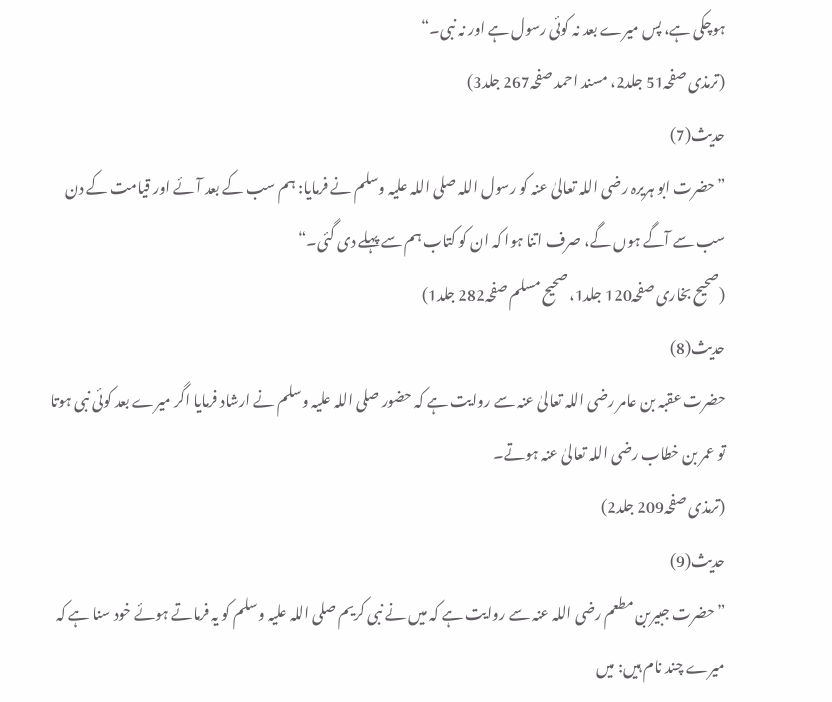ہوچکی ہے، پس میرے بعد نہ کوئی رسول ہے اور نہ نبی۔“
(ترمذی صفحہ51 جلد2، مسند احمد صفحہ267 جلد3)
حدیث(7)
”حضرت ابو ہریرہ رضی اللہ تعالیٰ عنہ کو رسول اللہ صلی اللہ علیہ وسلم نے فرمایا: ہم سب کے بعد آئے اور قیامت کے دن سب سے آگے ہوں گے، صرف اتنا ہوا کہ ان کو کتاب ہم سے پہلے دی گئی۔“
(صحیح بخاری صفحہ120 جلد1، صحیح مسلم صفحہ282 جلد1)
حدیث(8)
حضرت عقبہ بن عامر رضی اللہ تعالیٰ عنہ سے روایت ہے کہ حضور صلی اللہ علیہ وسلم نے ارشاد فرمایا اگر میرے بعد کوئی نبی ہوتا تو عمر بن خطاب رضی اللہ تعالیٰ عنہ ہوتے۔
(ترمذی صفحہ209 جلد2)
حدیث(9)
”حضرت جبیربن مطعم رضی اللہ عنہ سے روایت ہے کہ میں نے نبی کریم صلی اللہ علیہ وسلم کو یہ فرماتے ہوئے خود سنا ہے کہ میرے چند نام ہیں: میں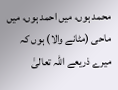محمد ہوں، میں احمد ہوں، میں ماحی (مٹانے والا) ہوں کہ میرے ذریعے اللہ تعالیٰ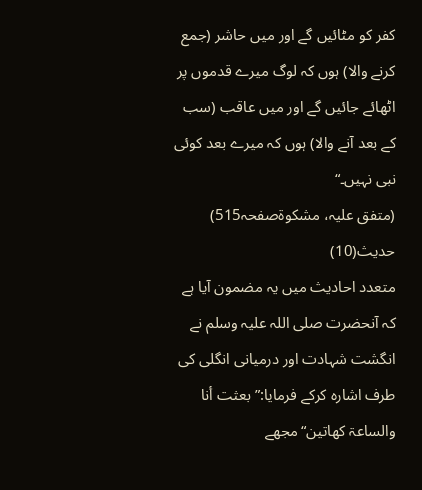کفر کو مٹائیں گے اور میں حاشر (جمع کرنے والا) ہوں کہ لوگ میرے قدموں پر اٹھائے جائیں گے اور میں عاقب (سب کے بعد آنے والا) ہوں کہ میرے بعد کوئی نبی نہیں۔“
(متفق علیہ، مشکوۃصفحہ515)
حدیث(10)
متعدد احادیث میں یہ مضمون آیا ہے کہ آنحضرت صلی اللہ علیہ وسلم نے انگشت شہادت اور درمیانی انگلی کی طرف اشارہ کرکے فرمایا:”بعثت أنا والساعۃ کھاتین“مجھے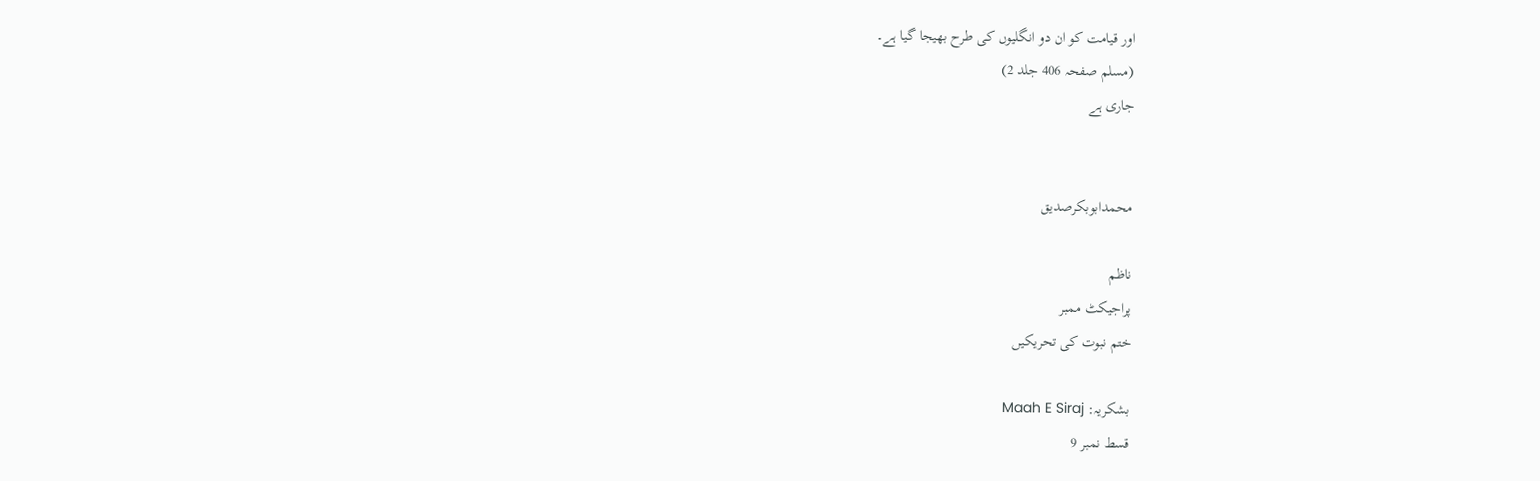اور قیامت کو ان دو انگلیوں کی طرح بھیجا گیا ہے۔
(مسلم صفحہ 406 جلد 2)
جاری ہے


محمدابوبکرصدیق

ناظم
پراجیکٹ ممبر
ختم نبوت کی تحریکیں

بشکریہ: Maah E Siraj
قسط نمبر 9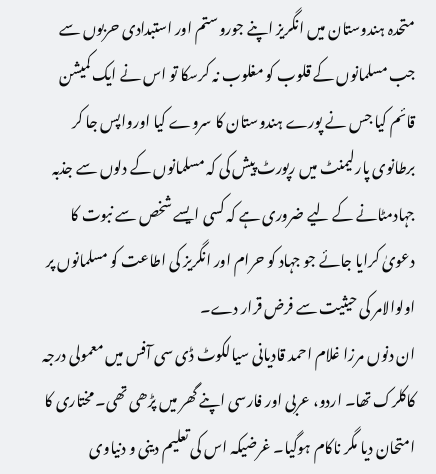متحدہ ہندوستان میں انگریز اپنے جوروستم اور استبدادی حربوں سے جب مسلمانوں کے قلوب کو مغلوب نہ کرسکا تو اس نے ایک کمیشن قائم کیا جس نے پورے ہندوستان کا سروے کیا اورواپس جا کر برطانوی پارلیمنٹ میں رپورٹ پیش کی کہ مسلمانوں کے دلوں سے جذبہ جہادمٹانے کے لیے ضروری ہے کہ کسی ایسے شخص سے نبوت کا دعویٰ کرایا جائے جو جہاد کو حرام اور انگریز کی اطاعت کو مسلمانوں پر اولوالامر کی حیثیت سے فرض قرار دے۔
ان دنوں مرزا غلام احمد قادیانی سیالکوٹ ڈی سی آفس میں معمولی درجہ کاکلرک تھا۔ اردو، عربی اور فارسی اپنے گھر میں پڑھی تھی۔ مختاری کا امتحان دیا مگر ناکام ہوگیا۔ غرضیکہ اس کی تعلیم دینی و دنیاوی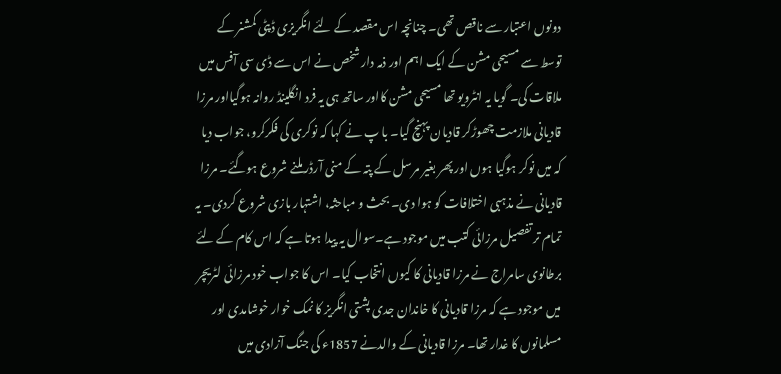دونوں اعتبار سے ناقص تھی۔ چنانچہ اس مقصد کے لئے انگریزی ڈپٹی کمشنر کے توسط سے مسیحی مشن کے ایک اہم اور ذمہ دار شخص نے اس سے ڈی سی آفس میں ملاقات کی۔ گویا یہ انٹرویو تھا مسیحی مشن کااور ساتھ ہی یہ فرد انگلینڈ روانہ ہوگیااور مرزا قادیانی ملازمت چھوڑکر قادیان پہنچ گیا۔ با پ نے کہا کہ نوکری کی فکرکرو، جواب دیا کہ میں نوکر ہوگیا ہوں اور پھر بغیر مرسل کے پتہ کے منی آرڈر ملنے شروع ہوگئے۔ مرزا قادیانی نے مذہبی اختلافات کو ہوا دی۔ بحث و مباحثہ، اشتہار بازی شروع کردی۔ یہ تمام تر تفصیل مرزائی کتب میں موجود ہے۔سوال یہ پیدا ہوتا ہے کہ اس کام کے لئے برطانوی سامراج نے مرزا قادیانی کا کیوں انتخاب کیا۔ اس کا جواب خود مرزائی لٹریچر میں موجود ہے کہ مرزا قادیانی کا خاندان جدی پشتی انگریز کا نمک خوار خوشامدی اور مسلمانوں کا غدار تھا۔ مرزا قادیانی کے والدنے 1857ء کی جنگ آزادی میں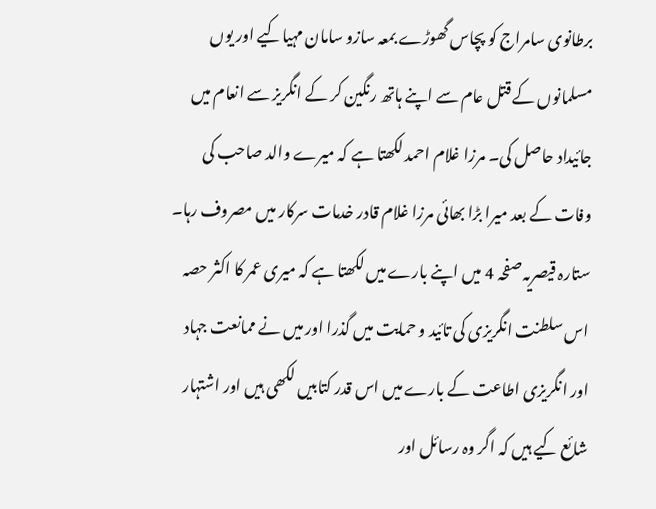برطانوی سامراج کو پچاس گھوڑے بمعہ سازو سامان مہیاکیے اور یوں مسلمانوں کے قتل عام سے اپنے ہاتھ رنگین کر کے انگریز سے انعام میں جائیداد حاصل کی۔ مرزا غلام احمد لکھتا ہے کہ میرے والد صاحب کی وفات کے بعد میرا بڑا بھائی مرزا غلام قادر خدمات سرکار میں مصروف رہا۔ ستارہ قیصریہ صفحہ 4 میں اپنے بارے میں لکھتا ہے کہ میری عمر کا اکثر حصہ اس سلطنت انگریزی کی تائید و حمایت میں گذرا اور میں نے ممانعت جہاد اور انگریزی اطاعت کے بارے میں اس قدر کتابیں لکھی ہیں اور اشتہار شائع کیے ہیں کہ اگر وہ رسائل اور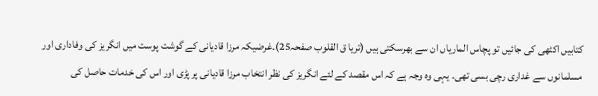کتابیں اکٹھی کی جائیں تو پچاس الماریاں ان سے بھرسکتی ہیں (تریا ق القلوب صفحہ25)۔غرضیکہ مرزا قادیانی کے گوشت پوست میں انگریز کی وفاداری اور مسلمانوں سے غداری رچی بسی تھی۔ یہی وہ وجہ ہے کہ اس مقصد کے لئے انگریز کی نظر انتخاب مرزا قادیانی پر پڑی اور اس کی خدمات حاصل کی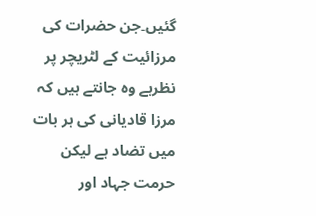گئیں۔جن حضرات کی مرزائیت کے لٹریچر پر نظرہے وہ جانتے ہیں کہ مرزا قادیانی کی ہر بات میں تضاد ہے لیکن حرمت جہاد اور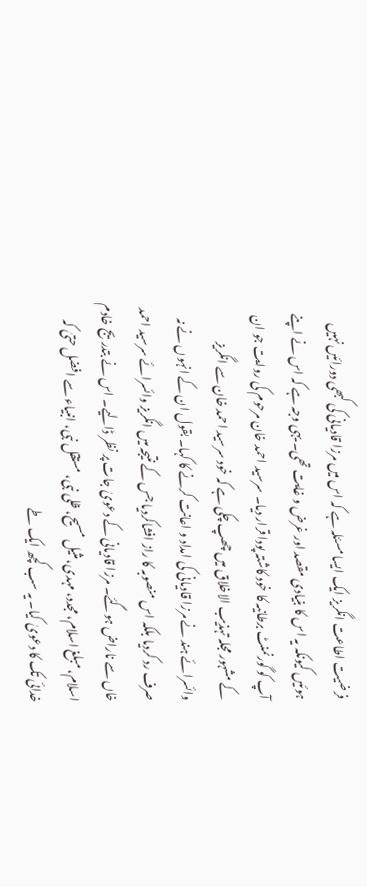فرضیت اطاعت انگریز ایک ایسا مسئلہ ہے کہ اس میں مرزا قادیانی کی کبھی دورائیں نہیں ہوئیں کیونکہ یہ اس کا بنیادی مقصد اور غرض و غایت تھی۔ یہی وجہ ہے کہ اس نے اپنے آپ کو گورنمنٹ برطانیہ کا خود کاشتہ پودا قرار دیا۔ سرسید احمد خان مرحوم کی روایت جو ان کے مشہور مجلہ تہذیب الاخلاق میں چھپ چکی ہے کہ خود سرسید احمد خان سے انگریز وائسرائے ہند نے مرزا قادیانی کی امداد و اعانت کرنے کا کہا۔ بقول ان کے انہوں نے نہ صرف رد کردیا بلکہ اس منصوبہ کا راز افشاکردیا جس کے نتیجہ میں انگریز وائسرائے سرسید احمد خاں سے ناراض ہوگئے۔ مرزا قادیانی کے دعویٰ جات پر نظر ڈالیے۔ اس نے بتدریج خادم اسلام، مبلغ اسلام، مجدد، مہدی، مثیل مسیح، ظلی نبی، مستقل نبی، انبیاء سے افضل حتیٰ کہ خدائی تک کا دعویٰ کیا۔ یہ سب کچھ ایک طے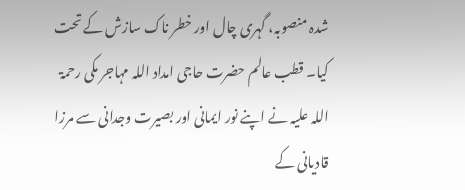شدہ منصوبہ، گہری چال اور خطر ناک سازش کے تحت کیا۔ قطب عالم حضرت حاجی امداد اللہ مہاجر مکی رحمۃ اللہ علیہ نے اپنے نور ایمانی اور بصیرت وجدانی سے مرزا قادیانی کے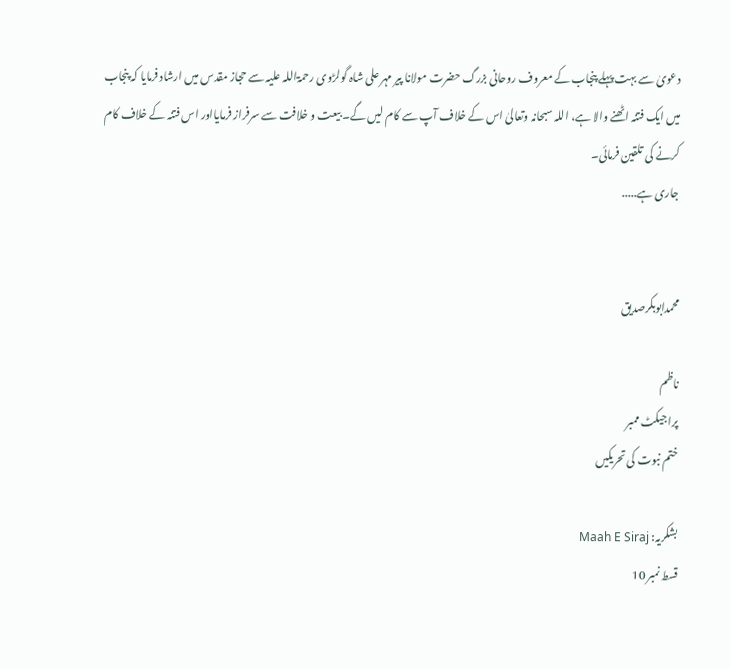دعویٰ سے بہت پہلے پنجاب کے معروف روحانی بزرگ حضرت مولانا پیر مہر علی شاہ گولڑوی رحمۃاللہ علیہ سے حجاز مقدس میں ارشاد فرمایا کہ پنجاب میں ایک فتنہ اٹھنے والا ہے، اللہ سبحانہ وتعالیٰ اس کے خلاف آپ سے کام لیں گے۔ بیعت و خلافت سے سرفراز فرمایااور اس فتنہ کے خلاف کام کرنے کی تلقین فرمائی۔
جاری ہے.....


محمدابوبکرصدیق

ناظم
پراجیکٹ ممبر
ختم نبوت کی تحریکیں

بشکریہ: Maah E Siraj
قسط نمبر 10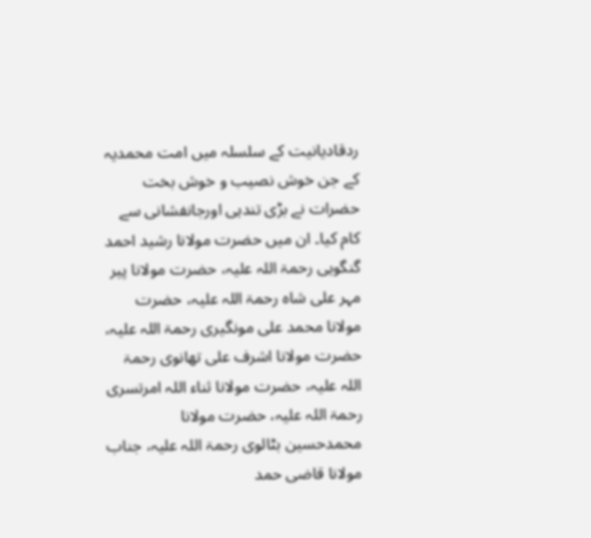ردقادیانیت کے سلسلہ میں امت محمدیہ کے جن خوش نصیب و خوش بخت حضرات نے بڑی تندہی اورجانفشانی سے کام کیا۔ ان میں حضرت مولانا رشید احمد گنگوہی رحمۃ اللہ علیہ، حضرت مولانا پیر مہر علی شاہ رحمۃ اللہ علیہ، حضرت مولانا محمد علی مونگیری رحمۃ اللہ علیہ، حضرت مولانا اشرف علی تھانوی رحمۃ اللہ علیہ، حضرت مولانا ثناء اللہ امرتسری رحمۃ اللہ علیہ، حضرت مولانا محمدحسین بٹالوی رحمۃ اللہ علیہ، جناب مولانا قاضی حمد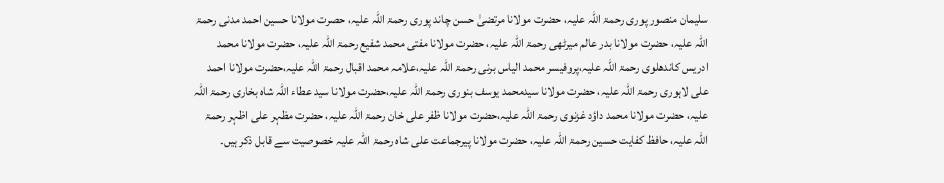سلیمان منصور پوری رحمۃ اللہ علیہ، حضرت مولانا مرتضیٰ حسن چاند پوری رحمۃ اللہ علیہ، حصرت مولانا حسین احمد مدنی رحمۃ اللہ علیہ، حضرت مولانا بدر عالم میرٹھی رحمۃ اللہ علیہ، حضرت مولانا مفتی محمد شفیع رحمۃ اللہ علیہ، حضرت مولانا محمد ادریس کاندھلوی رحمۃ اللہ علیہ،پروفیسر محمد الیاس برنی رحمۃ اللہ علیہ،علامہ محمد اقبال رحمۃ اللہ علیہ،حضرت مولانا احمد علی لاہوری رحمۃ اللہ علیہ، حضرت مولانا سیدمحمد یوسف بنوری رحمۃ اللہ علیہ،حضرت مولانا سید عطاء اللہ شاہ بخاری رحمۃ اللہ علیہ، حضرت مولانا محمد داؤد غزنوی رحمۃ اللہ علیہ،حضرت مولانا ظفر علی خان رحمۃ اللہ علیہ، حضرت مظہر علی اظہر رحمۃ اللہ علیہ، حافظ کفایت حسین رحمۃ اللہ علیہ، حضرت مولانا پیرجماعت علی شاہ رحمۃ اللہ علیہ خصوصیت سے قابل ذکر ہیں۔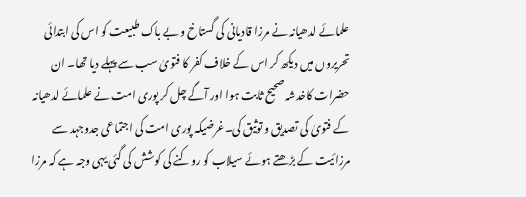علمائے لدھیانہ نے مرزا قادیانی کی گستاخ و بے باک طبیعت کو اس کی ابتدائی تحریروں میں دیکھ کر اس کے خلاف کفر کا فتویٰ سب سے پہلے دیا تھا۔ ان حضرات کاخدشہ صحیح ثابت ہوا اور آگے چل کر پوری امت نے علمائے لدھیانہ کے فتویٰ کی تصدیق و توثیق کی۔غرضیکہ پوری امت کی اجتماعی جدوجہد سے مرزائیت کے بڑھتے ہوئے سیلاب کو روکنے کی کوشش کی گئی یہی وجہ ہے کہ مرزا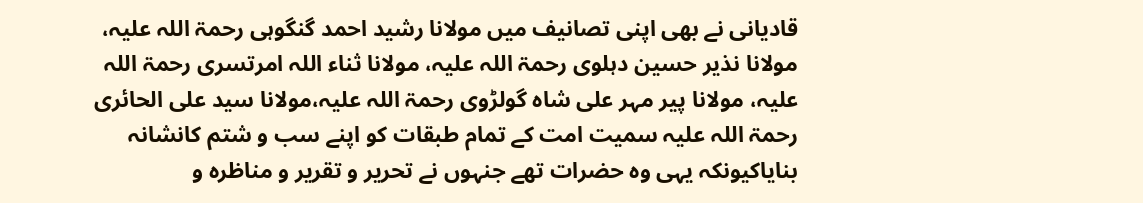قادیانی نے بھی اپنی تصانیف میں مولانا رشید احمد گنگوہی رحمۃ اللہ علیہ، مولانا نذیر حسین دہلوی رحمۃ اللہ علیہ، مولانا ثناء اللہ امرتسری رحمۃ اللہ علیہ، مولانا پیر مہر علی شاہ گولڑوی رحمۃ اللہ علیہ،مولانا سید علی الحائری رحمۃ اللہ علیہ سمیت امت کے تمام طبقات کو اپنے سب و شتم کانشانہ بنایاکیونکہ یہی وہ حضرات تھے جنہوں نے تحریر و تقریر و مناظرہ و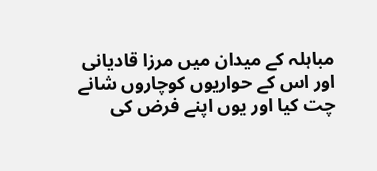مباہلہ کے میدان میں مرزا قادیانی اور اس کے حواریوں کوچاروں شانے چت کیا اور یوں اپنے فرض کی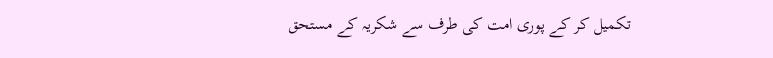تکمیل کر کے پوری امت کی طرف سے شکریہ کے مستحق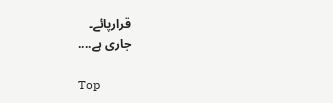قرارپائے۔
جاری ہے....

Top